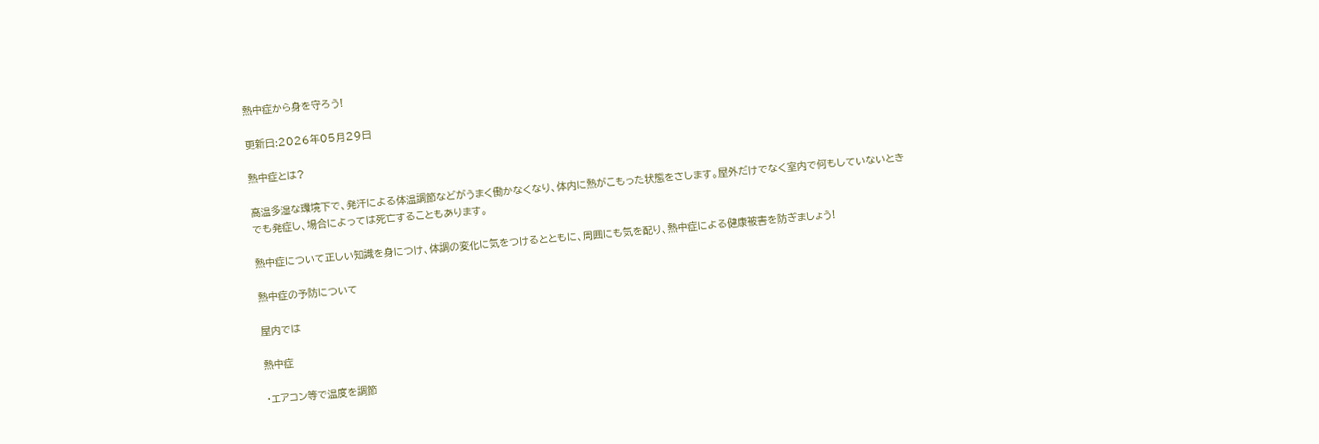熱中症から身を守ろう!

更新日:2026年05月29日

熱中症とは?

高温多湿な環境下で、発汗による体温調節などがうまく働かなくなり、体内に熱がこもった状態をさします。屋外だけでなく室内で何もしていないときでも発症し、場合によっては死亡することもあります。

熱中症について正しい知識を身につけ、体調の変化に気をつけるとともに、周囲にも気を配り、熱中症による健康被害を防ぎましょう!

熱中症の予防について

屋内では

熱中症

・エアコン等で温度を調節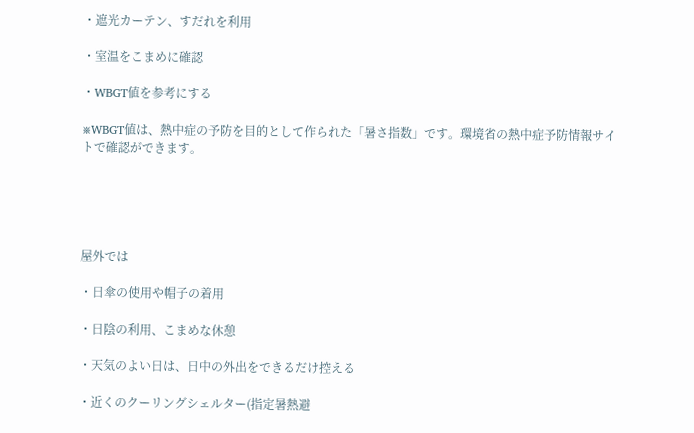・遮光カーテン、すだれを利用

・室温をこまめに確認

・WBGT値を参考にする

※WBGT値は、熱中症の予防を目的として作られた「暑さ指数」です。環境省の熱中症予防情報サイトで確認ができます。





屋外では

・日傘の使用や帽子の着用

・日陰の利用、こまめな休憩

・天気のよい日は、日中の外出をできるだけ控える

・近くのクーリングシェルター(指定暑熱避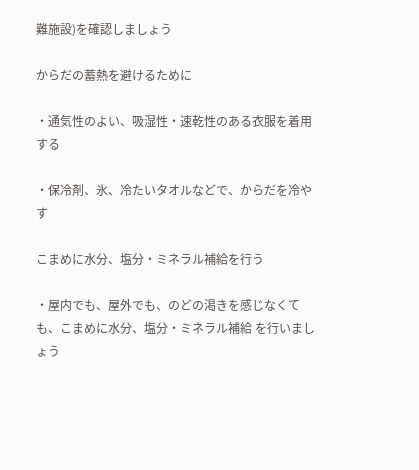難施設)を確認しましょう

からだの蓄熱を避けるために

・通気性のよい、吸湿性・速乾性のある衣服を着用する

・保冷剤、氷、冷たいタオルなどで、からだを冷やす

こまめに水分、塩分・ミネラル補給を行う

・屋内でも、屋外でも、のどの渇きを感じなくても、こまめに水分、塩分・ミネラル補給 を行いましょう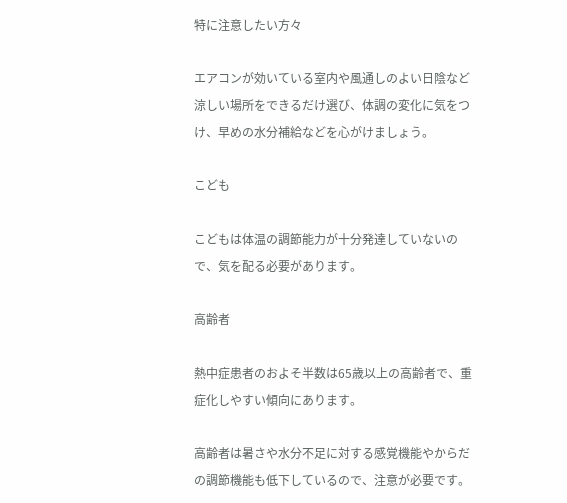特に注意したい方々

エアコンが効いている室内や風通しのよい日陰など涼しい場所をできるだけ選び、体調の変化に気をつけ、早めの水分補給などを心がけましょう。

こども

こどもは体温の調節能力が十分発達していないので、気を配る必要があります。

高齢者

熱中症患者のおよそ半数は65歳以上の高齢者で、重症化しやすい傾向にあります。

高齢者は暑さや水分不足に対する感覚機能やからだの調節機能も低下しているので、注意が必要です。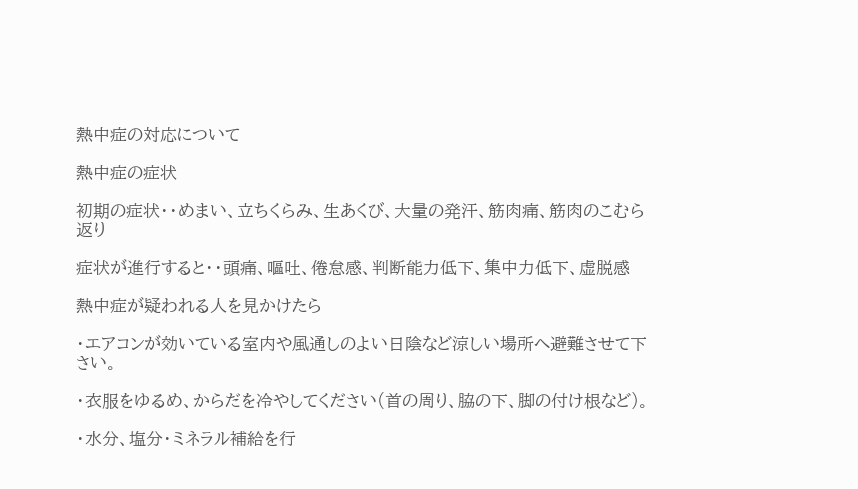熱中症の対応について

熱中症の症状

初期の症状・・めまい、立ちくらみ、生あくび、大量の発汗、筋肉痛、筋肉のこむら返り

症状が進行すると・・頭痛、嘔吐、倦怠感、判断能力低下、集中力低下、虚脱感

熱中症が疑われる人を見かけたら

・エアコンが効いている室内や風通しのよい日陰など涼しい場所へ避難させて下さい。

・衣服をゆるめ、からだを冷やしてください(首の周り、脇の下、脚の付け根など)。

・水分、塩分・ミネラル補給を行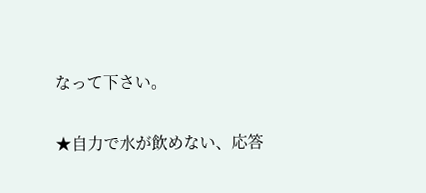なって下さい。

★自力で水が飲めない、応答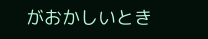がおかしいとき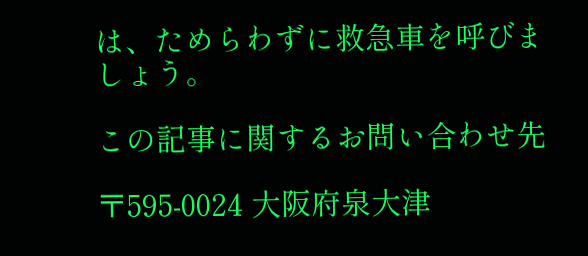は、ためらわずに救急車を呼びましょう。

この記事に関するお問い合わせ先

〒595-0024 大阪府泉大津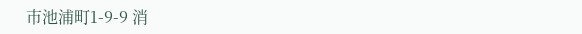市池浦町1-9-9 消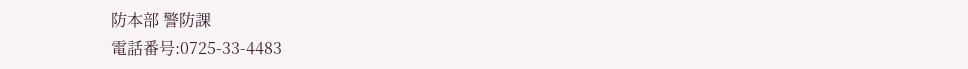防本部 警防課
電話番号:0725-33-4483